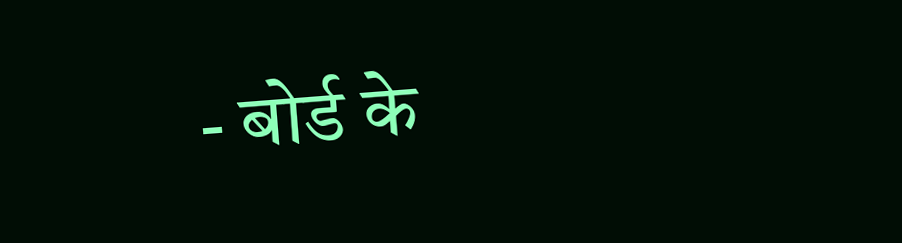- बोर्ड के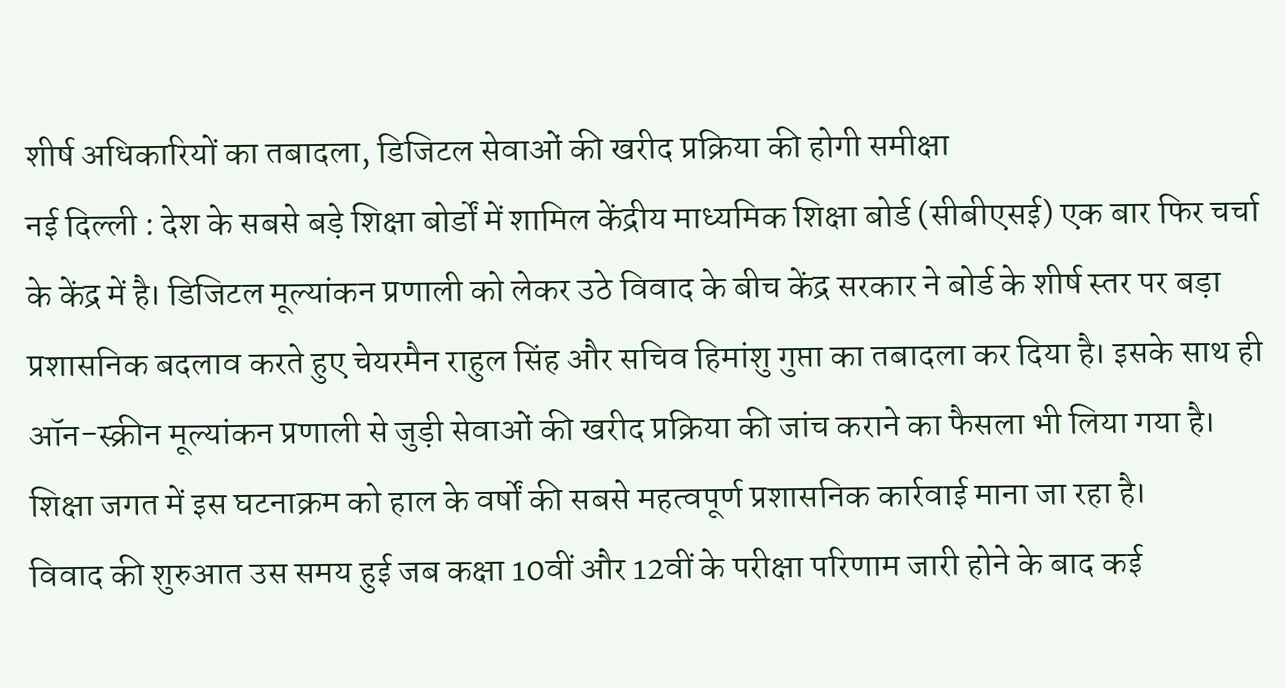शीर्ष अधिकारियों का तबादला, डिजिटल सेवाओं की खरीद प्रक्रिया की होगी समीक्षा
नई दिल्ली : देश के सबसे बड़े शिक्षा बोर्डों में शामिल केंद्रीय माध्यमिक शिक्षा बोर्ड (सीबीएसई) एक बार फिर चर्चा के केंद्र में है। डिजिटल मूल्यांकन प्रणाली को लेकर उठे विवाद के बीच केंद्र सरकार ने बोर्ड के शीर्ष स्तर पर बड़ा प्रशासनिक बदलाव करते हुए चेयरमैन राहुल सिंह और सचिव हिमांशु गुप्ता का तबादला कर दिया है। इसके साथ ही ऑन-स्क्रीन मूल्यांकन प्रणाली से जुड़ी सेवाओं की खरीद प्रक्रिया की जांच कराने का फैसला भी लिया गया है। शिक्षा जगत में इस घटनाक्रम को हाल के वर्षों की सबसे महत्वपूर्ण प्रशासनिक कार्रवाई माना जा रहा है।
विवाद की शुरुआत उस समय हुई जब कक्षा 10वीं और 12वीं के परीक्षा परिणाम जारी होने के बाद कई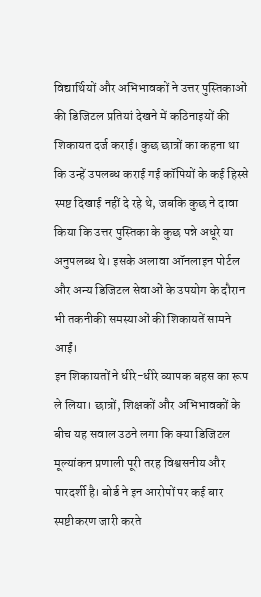विद्यार्थियों और अभिभावकों ने उत्तर पुस्तिकाओं की डिजिटल प्रतियां देखने में कठिनाइयों की शिकायत दर्ज कराई। कुछ छात्रों का कहना था कि उन्हें उपलब्ध कराई गई कॉपियों के कई हिस्से स्पष्ट दिखाई नहीं दे रहे थे, जबकि कुछ ने दावा किया कि उत्तर पुस्तिका के कुछ पन्ने अधूरे या अनुपलब्ध थे। इसके अलावा ऑनलाइन पोर्टल और अन्य डिजिटल सेवाओं के उपयोग के दौरान भी तकनीकी समस्याओं की शिकायतें सामने आईं।
इन शिकायतों ने धीरे-धीरे व्यापक बहस का रूप ले लिया। छात्रों, शिक्षकों और अभिभावकों के बीच यह सवाल उठने लगा कि क्या डिजिटल मूल्यांकन प्रणाली पूरी तरह विश्वसनीय और पारदर्शी है। बोर्ड ने इन आरोपों पर कई बार स्पष्टीकरण जारी करते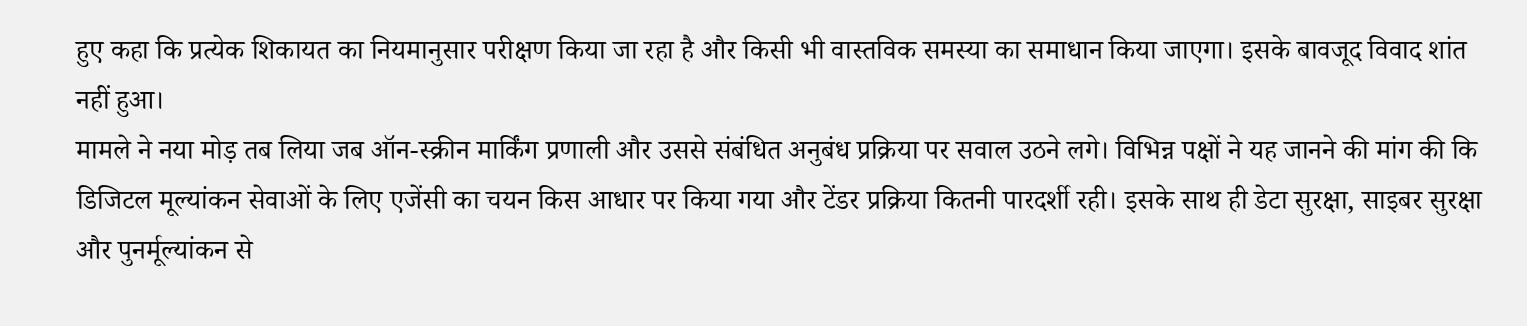हुए कहा कि प्रत्येक शिकायत का नियमानुसार परीक्षण किया जा रहा है और किसी भी वास्तविक समस्या का समाधान किया जाएगा। इसके बावजूद विवाद शांत नहीं हुआ।
मामले ने नया मोड़ तब लिया जब ऑन-स्क्रीन मार्किंग प्रणाली और उससे संबंधित अनुबंध प्रक्रिया पर सवाल उठने लगे। विभिन्न पक्षों ने यह जानने की मांग की कि डिजिटल मूल्यांकन सेवाओं के लिए एजेंसी का चयन किस आधार पर किया गया और टेंडर प्रक्रिया कितनी पारदर्शी रही। इसके साथ ही डेटा सुरक्षा, साइबर सुरक्षा और पुनर्मूल्यांकन से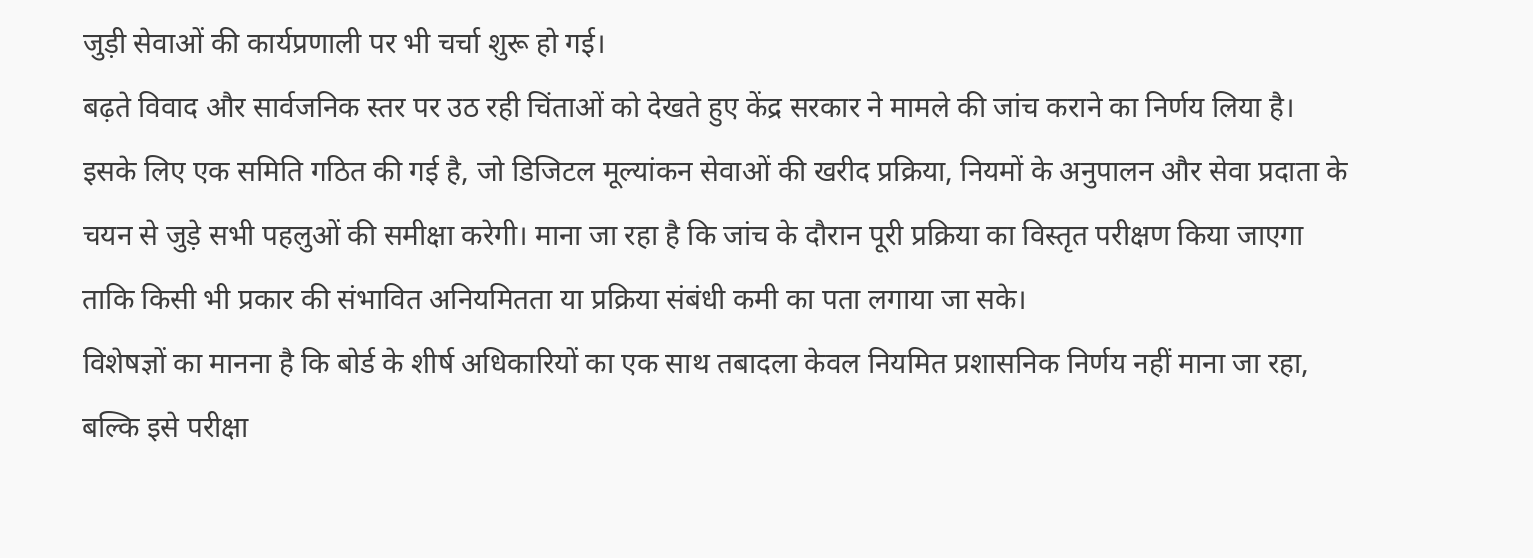जुड़ी सेवाओं की कार्यप्रणाली पर भी चर्चा शुरू हो गई।
बढ़ते विवाद और सार्वजनिक स्तर पर उठ रही चिंताओं को देखते हुए केंद्र सरकार ने मामले की जांच कराने का निर्णय लिया है। इसके लिए एक समिति गठित की गई है, जो डिजिटल मूल्यांकन सेवाओं की खरीद प्रक्रिया, नियमों के अनुपालन और सेवा प्रदाता के चयन से जुड़े सभी पहलुओं की समीक्षा करेगी। माना जा रहा है कि जांच के दौरान पूरी प्रक्रिया का विस्तृत परीक्षण किया जाएगा ताकि किसी भी प्रकार की संभावित अनियमितता या प्रक्रिया संबंधी कमी का पता लगाया जा सके।
विशेषज्ञों का मानना है कि बोर्ड के शीर्ष अधिकारियों का एक साथ तबादला केवल नियमित प्रशासनिक निर्णय नहीं माना जा रहा, बल्कि इसे परीक्षा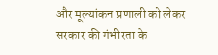और मूल्यांकन प्रणाली को लेकर सरकार की गंभीरता के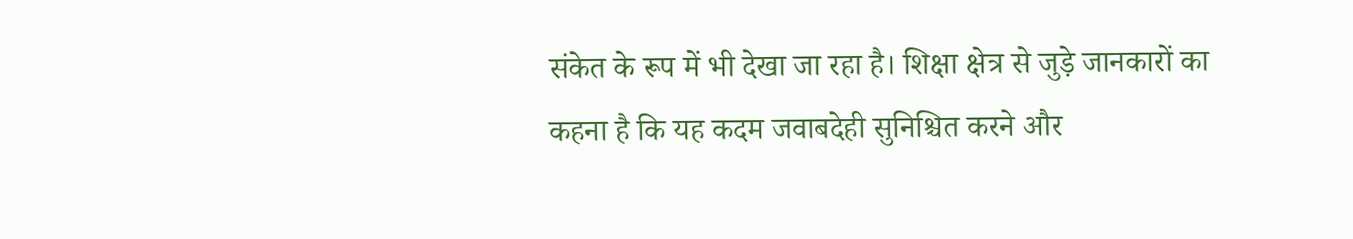संकेत के रूप में भी देखा जा रहा है। शिक्षा क्षेत्र से जुड़े जानकारों का कहना है कि यह कदम जवाबदेही सुनिश्चित करने और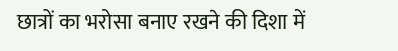छात्रों का भरोसा बनाए रखने की दिशा में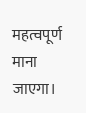महत्वपूर्ण माना जाएगा।